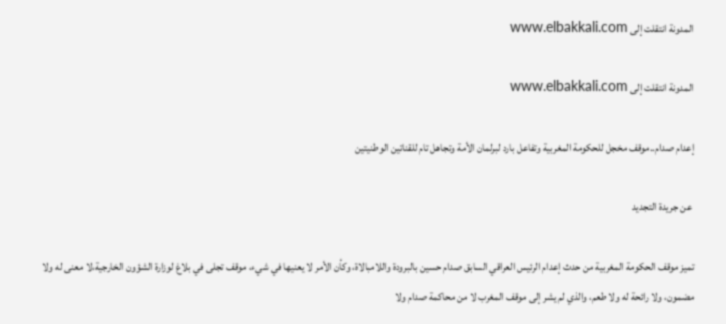المدونة انتقلت إلى www.elbakkali.com

المدونة انتقلت إلى www.elbakkali.com

إعدام صدام..موقف مخجل للحكومة المغربية وتفاعل بارد لبرلمان الأمة وتجاهل تام للقناتين الوطنيتين

 عن جريدة التجديد

تميز موقف الحكومة المغربية من حدث إعدام الرئيس العراقي السابق صدام حسين بالبرودة واللامبالاة، وكأن الأمر لا يعنيها في شيء، موقف تجلى في بلاغ لوزارة الشؤون الخارجية،لا معنى له ولا مضمون، ولا رائحة له ولا طعم، والذي لم يشر إلى موقف المغرب لا من محاكمة صدام ولا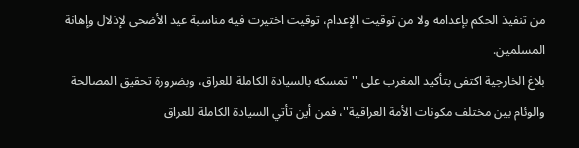من تنفيذ الحكم بإعدامه ولا من توقيت الإعدام، توقيت اختيرت فيه مناسبة عيد الأضحى لإذلال وإهانة المسلمين.
بلاغ الخارجية اكتفى بتأكيد المغرب على ''تمسكه بالسيادة الكاملة للعراق، وبضرورة تحقيق المصالحة والوئام بين مختلف مكونات الأمة العراقية''، فمن أين تأتي السيادة الكاملة للعراق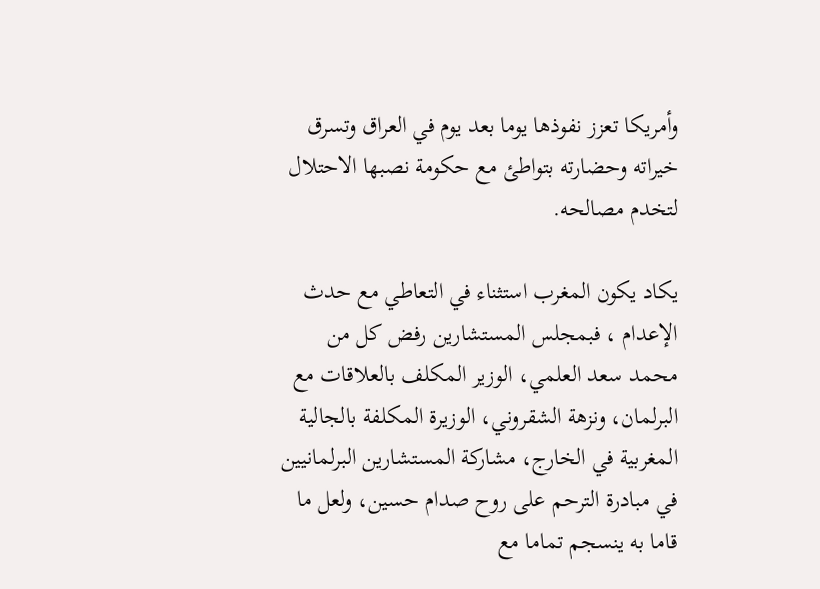وأمريكا تعزز نفوذها يوما بعد يوم في العراق وتسرق خيراته وحضارته بتواطئ مع حكومة نصبها الاحتلال لتخدم مصالحه.

يكاد يكون المغرب استثناء في التعاطي مع حدث الإعدام ، فبمجلس المستشارين رفض كل من محمد سعد العلمي، الوزير المكلف بالعلاقات مع البرلمان، ونزهة الشقروني، الوزيرة المكلفة بالجالية المغربية في الخارج، مشاركة المستشارين البرلمانيين في مبادرة الترحم على روح صدام حسين، ولعل ما قاما به ينسجم تماما مع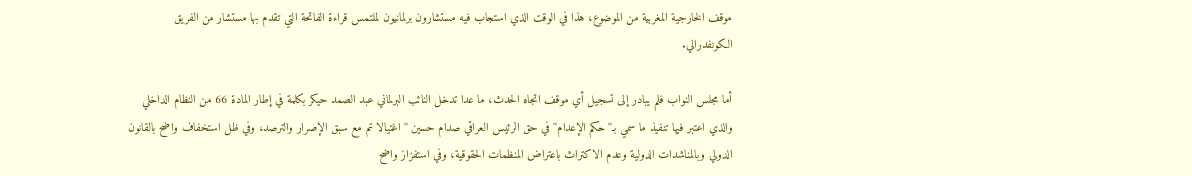موقف الخارجية المغربية من الموضوع، هذا في الوقت الذي استجاب فيه مستشارون برلمانيون لملتمس قراءة الفاتحة التي تقدم بها مستشار من الفريق الكونفدرالي.

أما مجلس النواب فلم يبادر إلى تسجيل أي موقف اتجاه الحدث، ما عدا تدخل النائب البرلماني عبد الصمد حيكر بكلمة في إطار المادة 66 من النظام الداخلي والذي اعتبر فيها تنفيذ ما سمي بـ''حكم الإعدام'' في حق الرئيس العراقي صدام حسين ''اغتيالا تم مع سبق الإصرار والترصد، وفي ظل استخفاف واضح بالقانون الدولي وبالمناشدات الدولية وعدم الاكتراث باعتراض المنظمات الحقوقية، وفي استفزاز واضح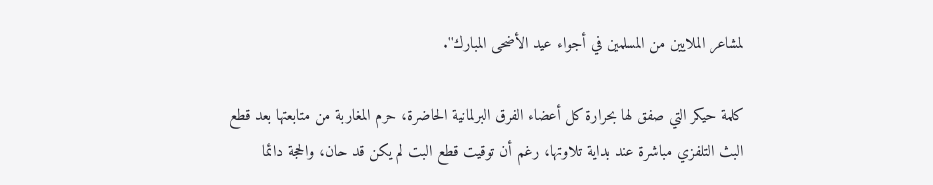لمشاعر الملايين من المسلمين في أجواء عيد الأضحى المبارك''.

كلمة حيكر التي صفق لها بحرارة كل أعضاء الفرق البرلمانية الحاضرة، حرم المغاربة من متابعتها بعد قطع البث التلفزي مباشرة عند بداية تلاوتها، رغم أن توقيت قطع البت لم يكن قد حان، والحجة دائما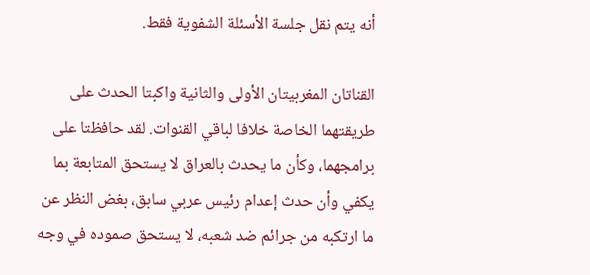أنه يتم نقل جلسة الأسئلة الشفوية فقط.

القناتان المغربيتان الأولى والثانية واكبتا الحدث على طريقتهما الخاصة خلافا لباقي القنوات. لقد حافظتا على برامجهما، وكأن ما يحدث بالعراق لا يستحق المتابعة بما يكفي وأن حدث إعدام رئيس عربي سابق، بغض النظر عن ما ارتكبه من جرائم ضد شعبه، لا يستحق صموده في وجه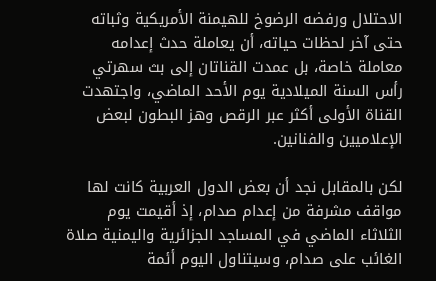الاحتلال ورفضه الرضوخ للهيمنة الأمريكية وثباته حتى آخر لحظات حياته، أن يعاملة حدث إعدامه معاملة خاصة، بل عمدت القناتان إلى بث سهرتي رأس السنة الميلادية يوم الأحد الماضي، واجتهدت القناة الأولى أكثر عبر الرقص وهز البطون لبعض الإعلاميين والفنانين.

لكن بالمقابل نجد أن بعض الدول العربية كانت لها مواقف مشرفة من إعدام صدام، إذ أقيمت يوم الثلاثاء الماضي في المساجد الجزائرية واليمنية صلاة الغائب على صدام، وسيتناول اليوم أئمة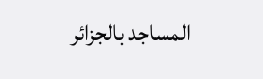المساجد بالجزائر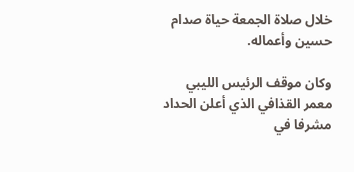خلال صلاة الجمعة حياة صدام حسين وأعماله.

وكان موقف الرئيس الليبي معمر القذافي الذي أعلن الحداد مشرفا في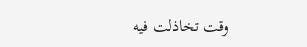وقت تخاذلت فيه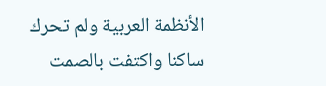الأنظمة العربية ولم تحرك ساكنا واكتفت بالصمت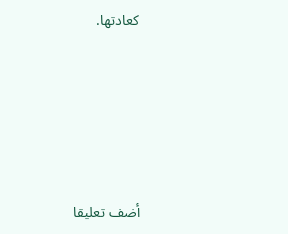كعادتها.








أضف تعليقا